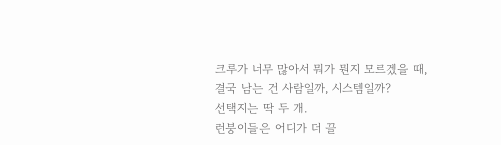크루가 너무 많아서 뭐가 뭔지 모르겠을 때,
결국 남는 건 사람일까, 시스템일까?
선택지는 딱 두 개.
런붕이들은 어디가 더 끌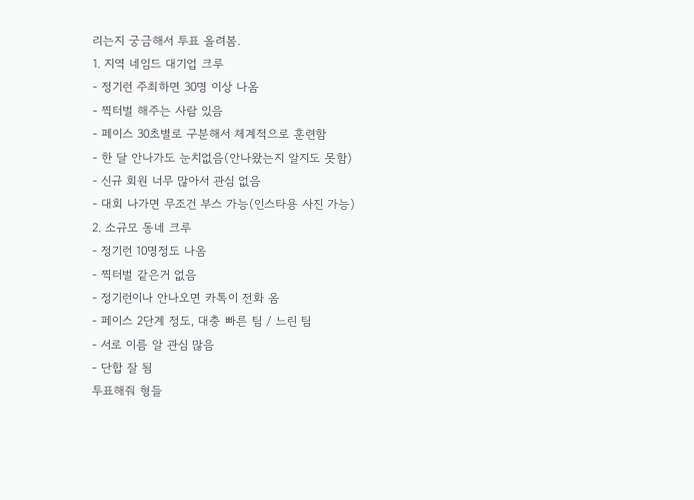리는지 궁금해서 투표 올려봄.
1. 지역 네임드 대기업 크루
- 정기런 주최하면 30명 이상 나옴
- 찍터벌 해주는 사람 있음
- 페이스 30초별로 구분해서 체계적으로 훈련함
- 한 달 안나가도 눈치없음(안나왔는지 알지도 못함)
- 신규 회원 너무 많아서 관심 없음
- 대회 나가면 무조건 부스 가능(인스타용 사진 가능)
2. 소규모 동네 크루
- 정기런 10명정도 나옴
- 찍터벌 같은거 없음
- 정기런이나 안나오면 카톡이 전화 옴
- 페이스 2단계 정도, 대충 빠른 팀 / 느린 팀
- 서로 이름 알 관심 많음
- 단합 잘 됨
투표해줘 형들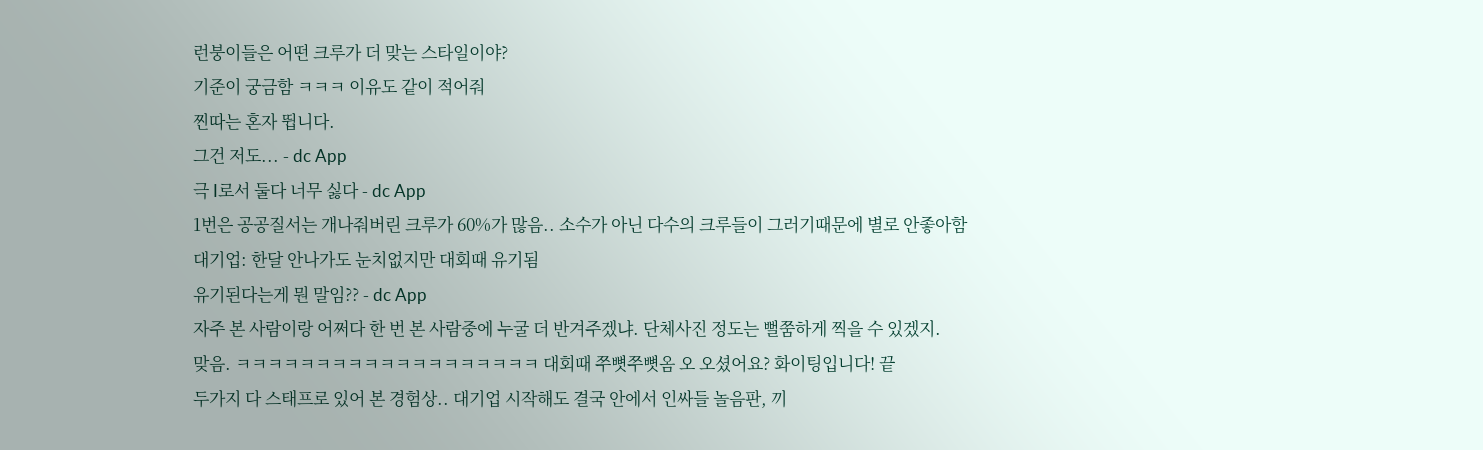런붕이들은 어떤 크루가 더 맞는 스타일이야?
기준이 궁금함 ㅋㅋㅋ 이유도 같이 적어줘
찐따는 혼자 뜁니다.
그건 저도... - dc App
극 I로서 둘다 너무 싫다 - dc App
1번은 공공질서는 개나줘버린 크루가 60%가 많음.. 소수가 아닌 다수의 크루들이 그러기때문에 별로 안좋아함
대기업: 한달 안나가도 눈치없지만 대회때 유기됨
유기된다는게 뭔 말임?? - dc App
자주 본 사람이랑 어쩌다 한 번 본 사람중에 누굴 더 반겨주겠냐. 단체사진 정도는 뻘쭘하게 찍을 수 있겠지.
맞음. ㅋㅋㅋㅋㅋㅋㅋㅋㅋㅋㅋㅋㅋㅋㅋㅋㅋㅋㅋ 대회때 쭈뼛쭈뼛옴 오 오셨어요? 화이팅입니다! 끝
두가지 다 스태프로 있어 본 경험상.. 대기업 시작해도 결국 안에서 인싸들 놀음판, 끼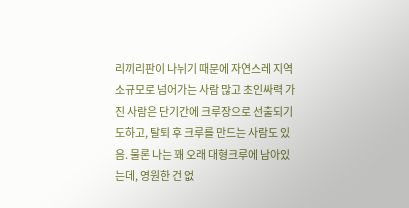리끼리판이 나뉘기 때문에 자연스레 지역소규모로 넘어가는 사람 많고 초인싸력 가진 사람은 단기간에 크루장으로 선출되기도하고, 탈퇴 후 크루를 만드는 사람도 있음. 물론 나는 꽤 오래 대형크루에 남아있는데, 영원한 건 없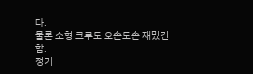다.
물론 소형 크루도 오손도손 재밌긴 함.
정기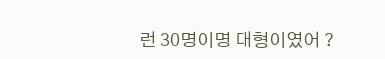런 30명이명 대형이였어 ?